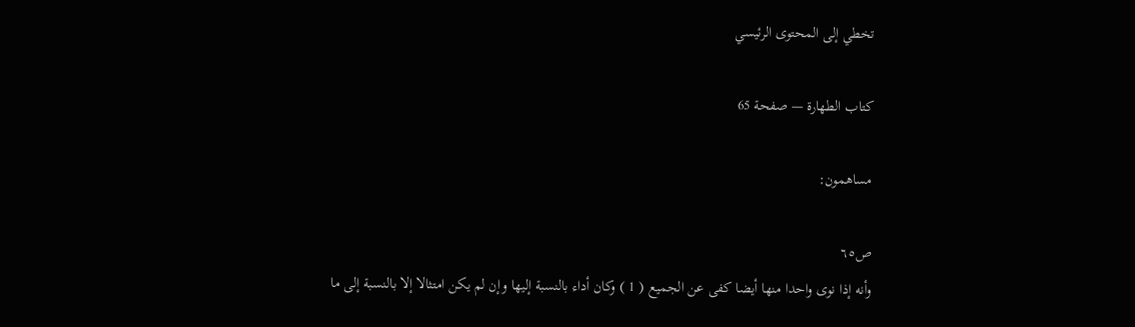تخطي إلى المحتوى الرئيسي

كتاب الطهارة — صفحة 65

مساهمون:

ص٦٥
وأنه إذا نوى واحدا منها أيضا كفى عن الجميع ( 1 ) وكان أداء بالنسبة إليها وإن لم يكن امتثالا إلا بالنسبة إلى ما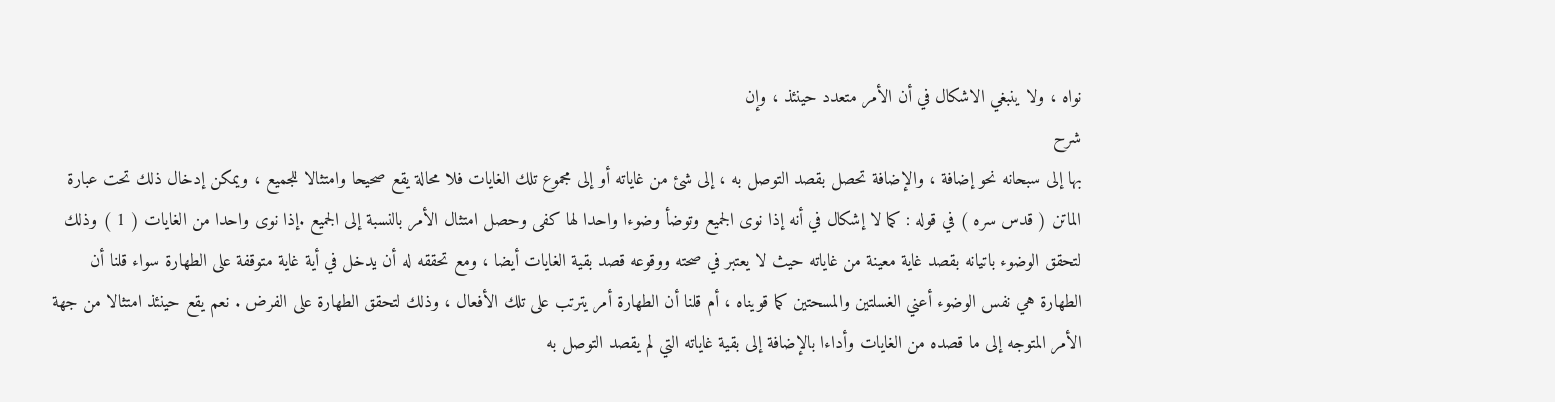نواه ، ولا ينبغي الاشكال في أن الأمر متعدد حينئذ ، وإن
شرح
بها إلى سبحانه نحو إضافة ، والإضافة تحصل بقصد التوصل به ، إلى شئ من غاياته أو إلى مجموع تلك الغايات فلا محالة يقع صحيحا وامتثالا للجميع ، ويمكن إدخال ذلك تحت عبارة الماتن ( قدس سره ) في قوله : كما لا إشكال في أنه إذا نوى الجميع وتوضأ وضوءا واحدا لها كفى وحصل امتثال الأمر بالنسبة إلى الجميع .إذا نوى واحدا من الغايات ( 1 ) وذلك لتحقق الوضوء باتيانه بقصد غاية معينة من غاياته حيث لا يعتبر في صحته ووقوعه قصد بقية الغايات أيضا ، ومع تحققه له أن يدخل في أية غاية متوقفة على الطهارة سواء قلنا أن الطهارة هي نفس الوضوء أعني الغسلتين والمسحتين كما قويناه ، أم قلنا أن الطهارة أمر يترتب على تلك الأفعال ، وذلك لتحقق الطهارة على الفرض . نعم يقع حينئذ امتثالا من جهة الأمر المتوجه إلى ما قصده من الغايات وأداءا بالإضافة إلى بقية غاياته التي لم يقصد التوصل به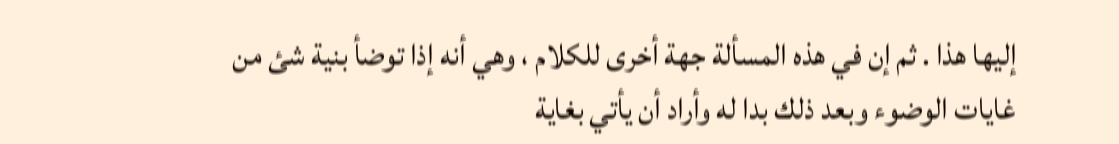إليها هذا . ثم إن في هذه المسألة جهة أخرى للكلام ، وهي أنه إذا توضأ بنية شئ من غايات الوضوء وبعد ذلك بدا له وأراد أن يأتي بغاية